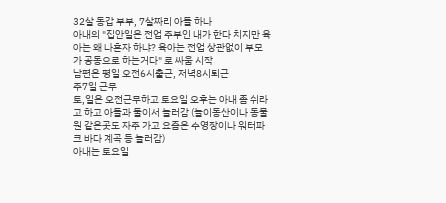32살 동갑 부부, 7살짜리 아들 하나
아내의 "집안일은 전업 주부인 내가 한다 치지만 육아는 왜 나혼자 하냐? 육아는 전업 상관없이 부모가 공동으로 하는거다" 로 싸움 시작
남편은 평일 오전6시출근, 저녁8시퇴근
주7일 근무
토,일은 오전근무하고 토요일 오후는 아내 좀 쉬라고 하고 아들과 둘이서 놀러감 (놀이동산이나 동물원 같은곳도 자주 가고 요즘은 수영장이나 워터파크 바다 계곡 등 놀러감)
아내는 토요일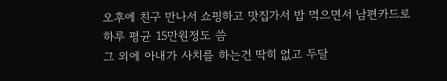오후에 친구 만나서 쇼핑하고 맛집가서 밥 먹으면서 남편카드로 하루 평균 15만원정도 씀
그 외에 아내가 사치를 하는건 딱히 없고 두달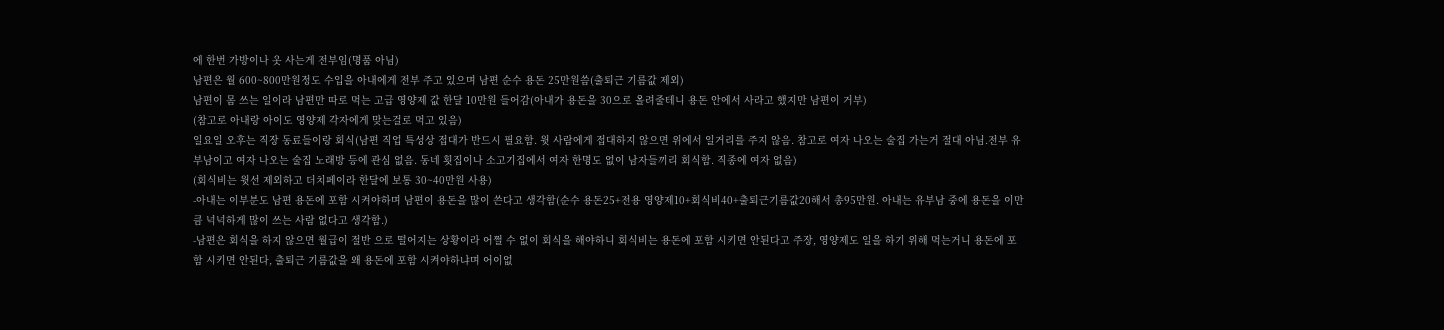에 한번 가방이나 옷 사는게 전부임(명품 아님)
남편은 월 600~800만원정도 수입을 아내에게 전부 주고 있으며 남편 순수 용돈 25만원씀(출퇴근 기름값 제외)
남편이 몸 쓰는 일이라 남편만 따로 먹는 고급 영양제 값 한달 10만원 들어감(아내가 용돈을 30으로 올려줄테니 용돈 안에서 사라고 했지만 남편이 거부)
(참고로 아내랑 아이도 영양제 각자에게 맞는걸로 먹고 있음)
일요일 오후는 직장 동료들이랑 회식(남편 직업 특성상 접대가 반드시 필요함. 윗 사람에게 접대하지 않으면 위에서 일거리를 주지 않음. 참고로 여자 나오는 술집 가는거 절대 아님.전부 유부남이고 여자 나오는 술집 노래방 등에 관심 없음. 동네 횟집이나 소고기집에서 여자 한명도 없이 남자들끼리 회식함. 직종에 여자 없음)
(회식비는 윗선 제외하고 더치페이라 한달에 보통 30~40만원 사용)
-아내는 이부분도 남편 용돈에 포함 시켜야하며 남편이 용돈을 많이 쓴다고 생각함(순수 용돈25+전용 영양제10+회식비40+출퇴근기름값20해서 총95만원. 아내는 유부남 중에 용돈을 이만큼 넉넉하게 많이 쓰는 사람 없다고 생각함.)
-남편은 회식을 하지 않으면 월급이 절반 으로 떨어지는 상황이라 어쩔 수 없이 회식을 해야하니 회식비는 용돈에 포함 시키면 안된다고 주장, 영양제도 일을 하기 위해 먹는거니 용돈에 포함 시키면 안된다, 출퇴근 기름값을 왜 용돈에 포함 시켜야하냐며 어이없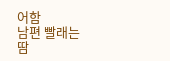어함
남편 빨래는 땀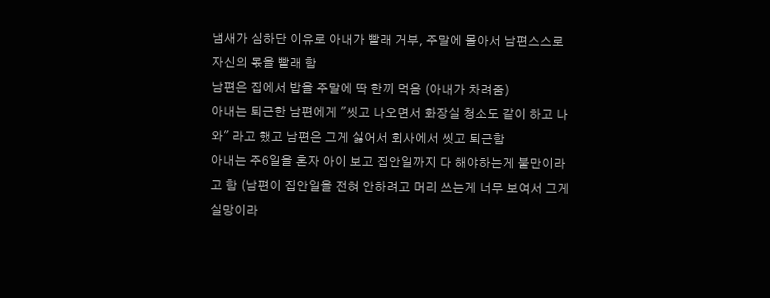냄새가 심하단 이유로 아내가 빨래 거부, 주말에 몰아서 남편스스로 자신의 몫을 빨래 함
남편은 집에서 밥을 주말에 딱 한끼 먹음 (아내가 차려줌)
아내는 퇴근한 남편에게 "씻고 나오면서 화장실 청소도 같이 하고 나와" 라고 했고 남편은 그게 싫어서 회사에서 씻고 퇴근함
아내는 주6일을 혼자 아이 보고 집안일까지 다 해야하는게 불만이라고 함 (남편이 집안일을 전혀 안하려고 머리 쓰는게 너무 보여서 그게 실망이라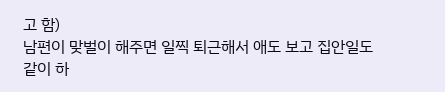고 함)
남편이 맞벌이 해주면 일찍 퇴근해서 애도 보고 집안일도 같이 하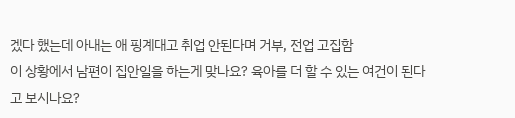겠다 했는데 아내는 애 핑계대고 취업 안된다며 거부, 전업 고집함
이 상황에서 남편이 집안일을 하는게 맞나요? 육아를 더 할 수 있는 여건이 된다고 보시나요?